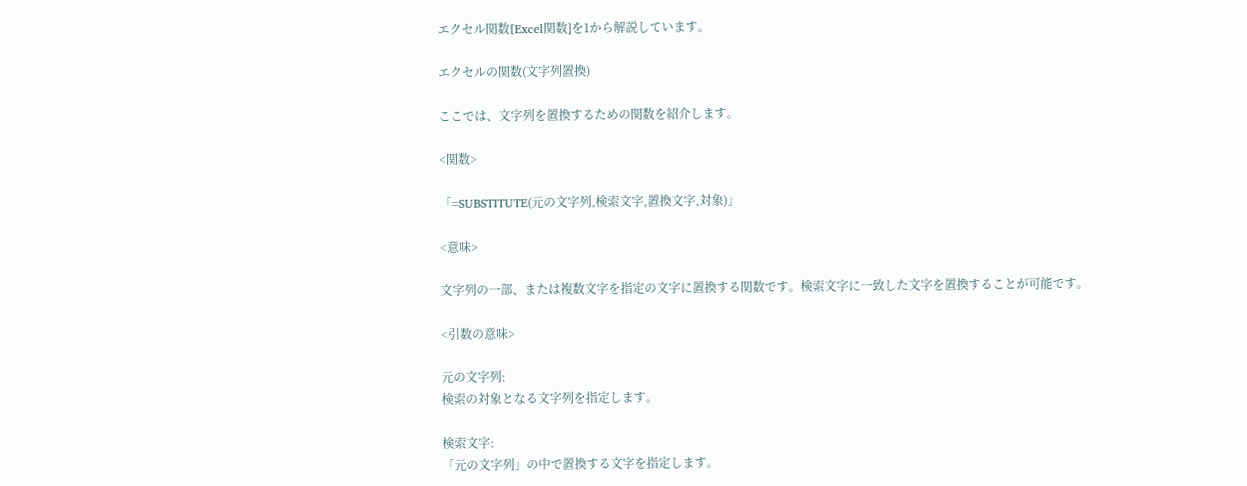エクセル関数[Excel関数]を1から解説しています。

エクセルの関数(文字列置換)

ここでは、文字列を置換するための関数を紹介します。

<関数>

「=SUBSTITUTE(元の文字列,検索文字,置換文字,対象)」

<意味>

文字列の一部、または複数文字を指定の文字に置換する関数です。検索文字に一致した文字を置換することが可能です。

<引数の意味>

元の文字列:
検索の対象となる文字列を指定します。

検索文字:
「元の文字列」の中で置換する文字を指定します。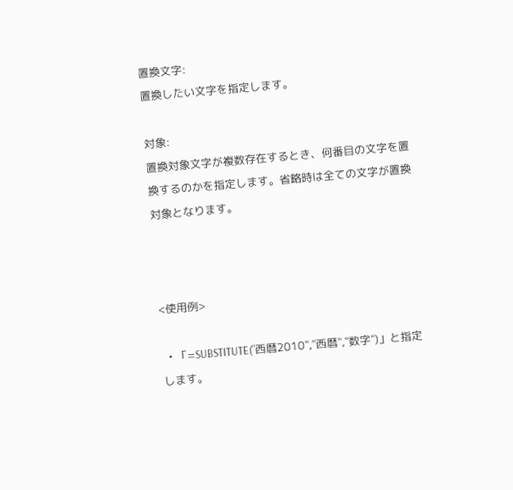置換文字:
置換したい文字を指定します。

対象:
置換対象文字が複数存在するとき、何番目の文字を置換するのかを指定します。省略時は全ての文字が置換対象となります。



<使用例>

  • 「=SUBSTITUTE("西暦2010","西暦","数字")」と指定します。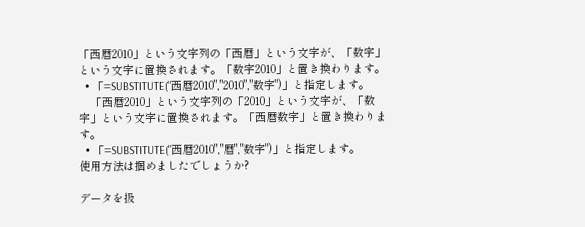「西暦2010」という文字列の「西暦」という文字が、「数字」という文字に置換されます。「数字2010」と置き換わります。
  • 「=SUBSTITUTE("西暦2010","2010","数字")」と指定します。
    「西暦2010」という文字列の「2010」という文字が、「数字」という文字に置換されます。「西暦数字」と置き換わります。
  • 「=SUBSTITUTE("西暦2010","暦","数字")」と指定します。
使用方法は掴めましたでしょうか?

データを扱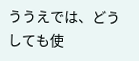ううえでは、どうしても使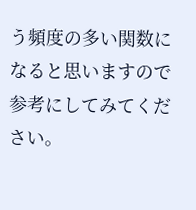う頻度の多い関数になると思いますので参考にしてみてください。